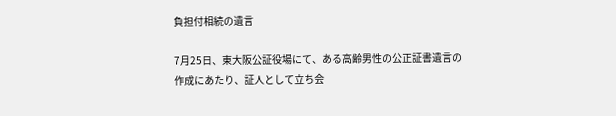負担付相続の遺言

7月25日、東大阪公証役場にて、ある高齢男性の公正証書遺言の作成にあたり、証人として立ち会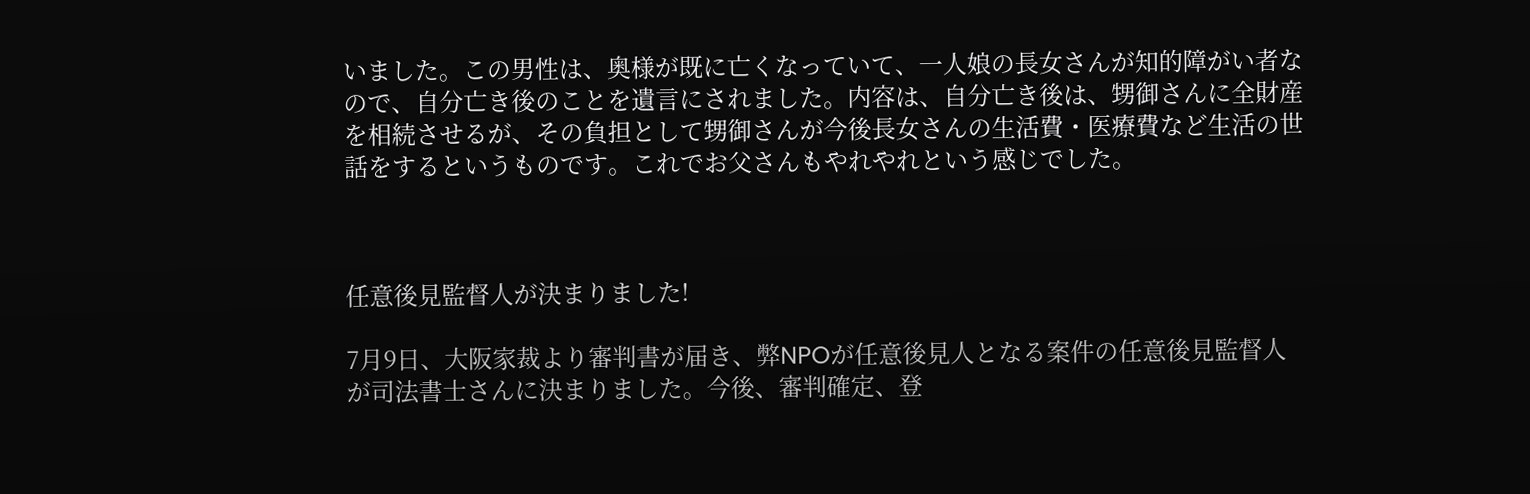いました。この男性は、奥様が既に亡くなっていて、一人娘の長女さんが知的障がい者なので、自分亡き後のことを遺言にされました。内容は、自分亡き後は、甥御さんに全財産を相続させるが、その負担として甥御さんが今後長女さんの生活費・医療費など生活の世話をするというものです。これでお父さんもやれやれという感じでした。



任意後見監督人が決まりました!

7月9日、大阪家裁より審判書が届き、弊NPOが任意後見人となる案件の任意後見監督人が司法書士さんに決まりました。今後、審判確定、登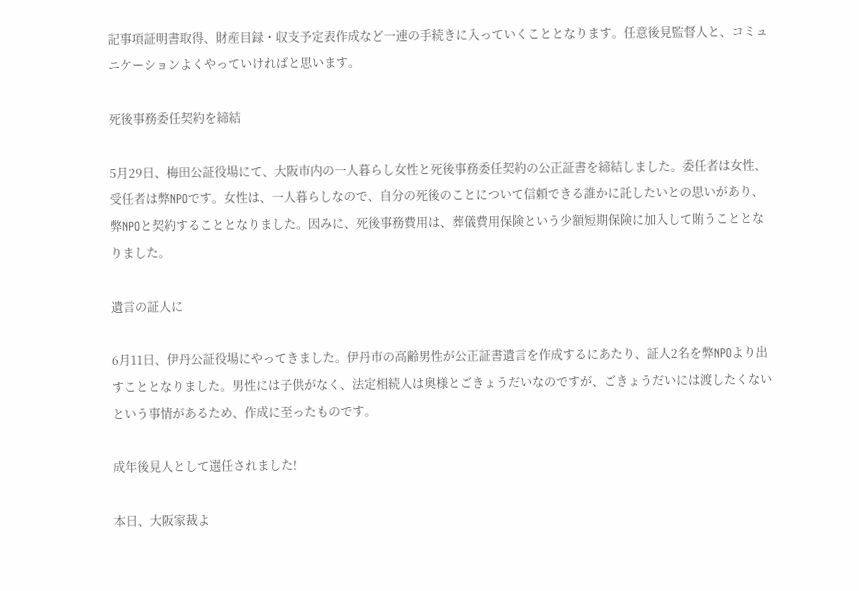記事項証明書取得、財産目録・収支予定表作成など一連の手続きに入っていくこととなります。任意後見監督人と、コミュニケーションよくやっていければと思います。

死後事務委任契約を締結

5月29日、梅田公証役場にて、大阪市内の一人暮らし女性と死後事務委任契約の公正証書を締結しました。委任者は女性、受任者は弊NPOです。女性は、一人暮らしなので、自分の死後のことについて信頼できる誰かに託したいとの思いがあり、弊NPOと契約することとなりました。因みに、死後事務費用は、葬儀費用保険という少額短期保険に加入して賄うこととなりました。

遺言の証人に

6月11日、伊丹公証役場にやってきました。伊丹市の高齢男性が公正証書遺言を作成するにあたり、証人2名を弊NPOより出すこととなりました。男性には子供がなく、法定相続人は奥様とごきょうだいなのですが、ごきょうだいには渡したくないという事情があるため、作成に至ったものです。

成年後見人として選任されました!

本日、大阪家裁よ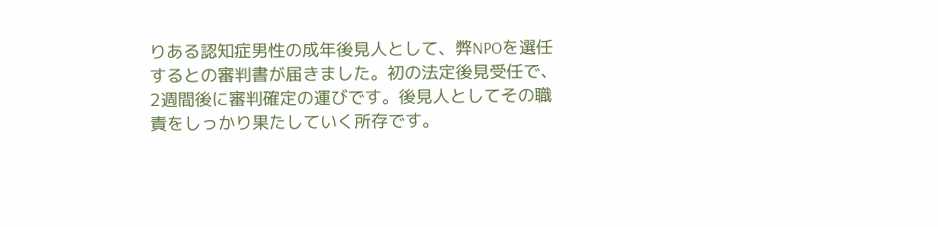りある認知症男性の成年後見人として、弊NPOを選任するとの審判書が届きました。初の法定後見受任で、2週間後に審判確定の運びです。後見人としてその職責をしっかり果たしていく所存です。